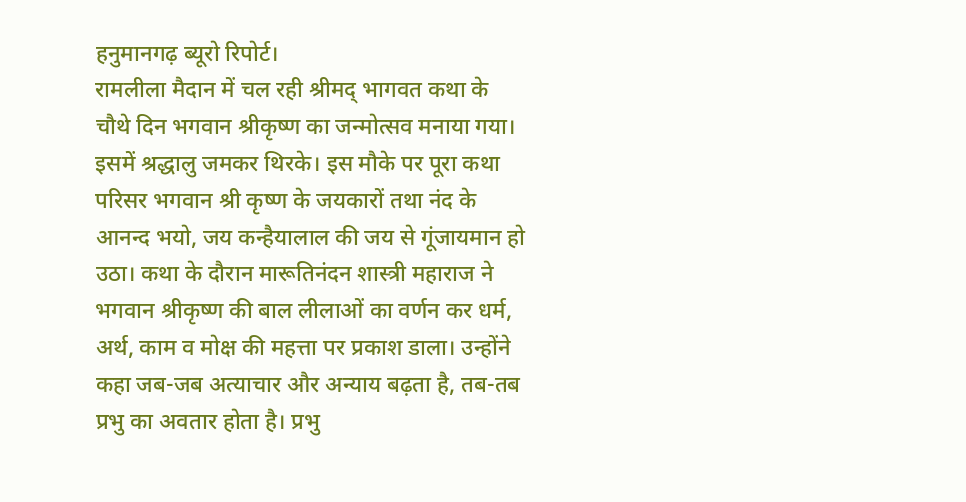हनुमानगढ़ ब्यूरो रिपोर्ट।
रामलीला मैदान में चल रही श्रीमद् भागवत कथा के चौथे दिन भगवान श्रीकृष्ण का जन्मोत्सव मनाया गया। इसमें श्रद्धालु जमकर थिरके। इस मौके पर पूरा कथा परिसर भगवान श्री कृष्ण के जयकारों तथा नंद के आनन्द भयो, जय कन्हैयालाल की जय से गूंजायमान हो उठा। कथा के दौरान मारूतिनंदन शास्त्री महाराज ने भगवान श्रीकृष्ण की बाल लीलाओं का वर्णन कर धर्म, अर्थ, काम व मोक्ष की महत्ता पर प्रकाश डाला। उन्होंने कहा जब-जब अत्याचार और अन्याय बढ़ता है, तब-तब प्रभु का अवतार होता है। प्रभु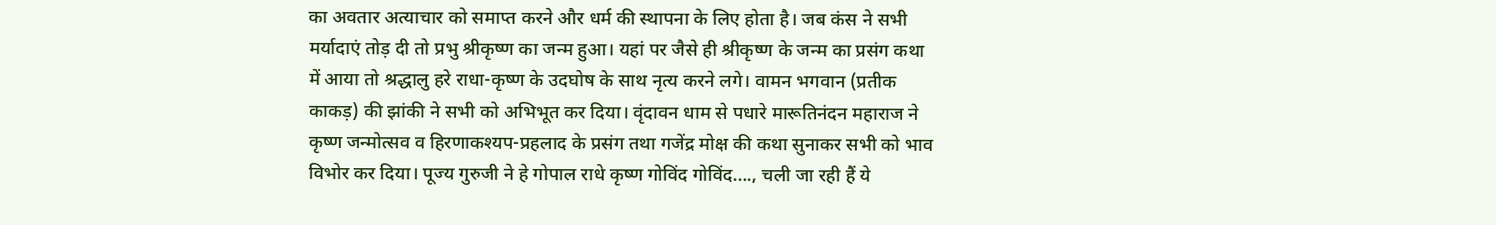का अवतार अत्याचार को समाप्त करने और धर्म की स्थापना के लिए होता है। जब कंस ने सभी मर्यादाएं तोड़ दी तो प्रभु श्रीकृष्ण का जन्म हुआ। यहां पर जैसे ही श्रीकृष्ण के जन्म का प्रसंग कथा में आया तो श्रद्धालु हरे राधा-कृष्ण के उदघोष के साथ नृत्य करने लगे। वामन भगवान (प्रतीक काकड़) की झांकी ने सभी को अभिभूत कर दिया। वृंदावन धाम से पधारे मारूतिनंदन महाराज ने कृष्ण जन्मोत्सव व हिरणाकश्यप-प्रहलाद के प्रसंग तथा गजेंद्र मोक्ष की कथा सुनाकर सभी को भाव विभोर कर दिया। पूज्य गुरुजी ने हे गोपाल राधे कृष्ण गोविंद गोविंद…., चली जा रही हैं ये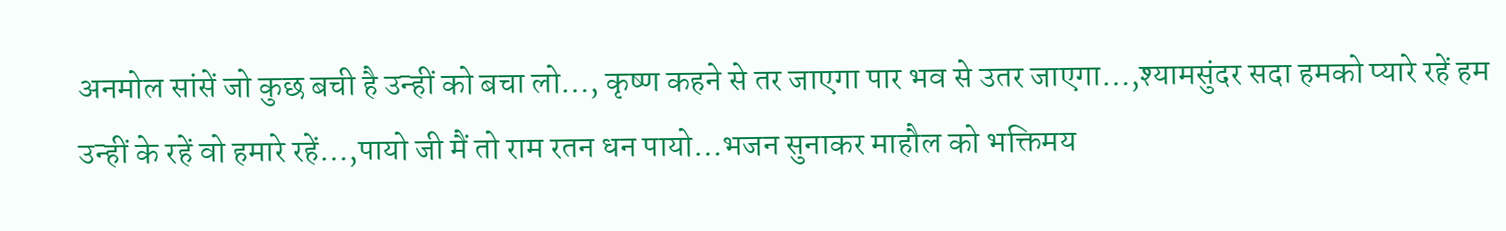अनमोल सांसें जो कुछ बची है उन्हीं को बचा लो…, कृष्ण कहने से तर जाएगा पार भव से उतर जाएगा…,श्यामसुंदर सदा हमको प्यारे रहें हम उन्हीं के रहें वो हमारे रहें…,पायो जी मैं तो राम रतन धन पायो…भजन सुनाकर माहौल को भक्तिमय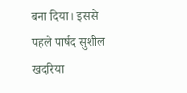बना दिया। इससे पहले पार्षद सुशील खदरिया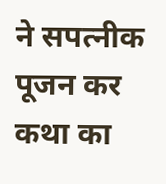ने सपत्नीक पूजन कर कथा का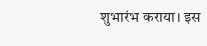शुभारंभ कराया। इस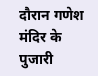दौरान गणेश मंदिर के पुजारी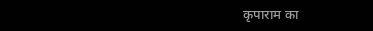कृपाराम का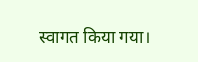स्वागत किया गया।